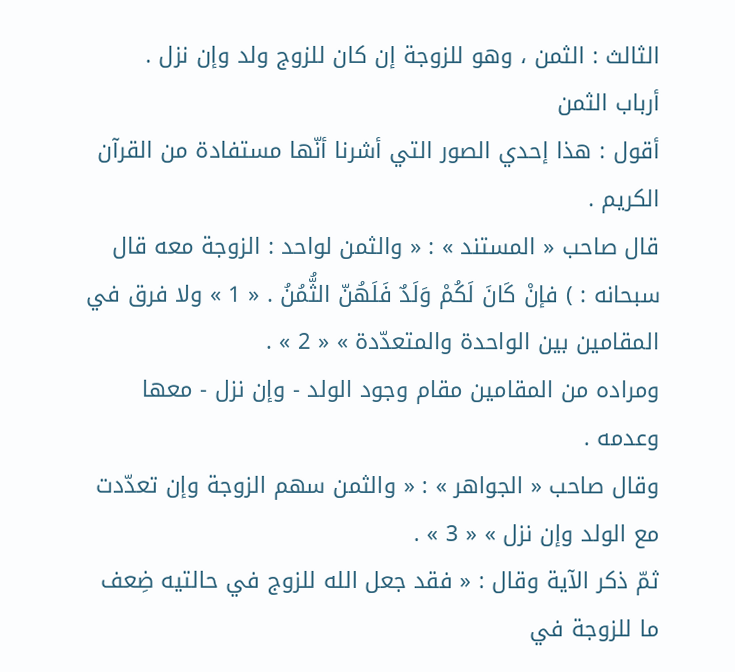الثالث : الثمن ، وهو للزوجة إن كان للزوج ولد وإن نزل .
أرباب الثمن
أقول : هذا إحدي الصور التي أشرنا أنّها مستفادة من القرآن الكريم .
قال صاحب « المستند » : « والثمن لواحد : الزوجة معه قال سبحانه : ) فإنْ كَانَ لَكُمْ وَلَدٌ فَلَهُنّ الثُّمُنُ . « 1 » ولا فرق في المقامين بين الواحدة والمتعدّدة » « 2 » .
ومراده من المقامين مقام وجود الولد - وإن نزل - معها وعدمه .
وقال صاحب « الجواهر » : « والثمن سهم الزوجة وإن تعدّدت مع الولد وإن نزل » « 3 » .
ثمّ ذكر الآية وقال : « فقد جعل الله للزوج في حالتيه ضِعف ما للزوجة في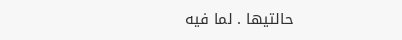حالتيها . لما فيه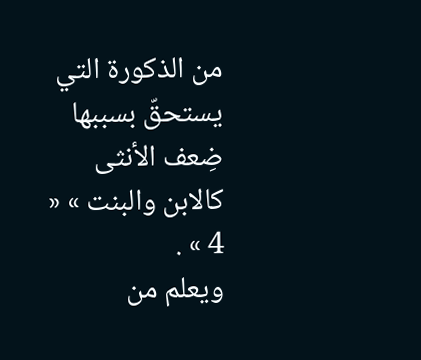من الذكورة التي يستحقّ بسببها ضِعف الأنثى كالابن والبنت » « 4 » .
ويعلم من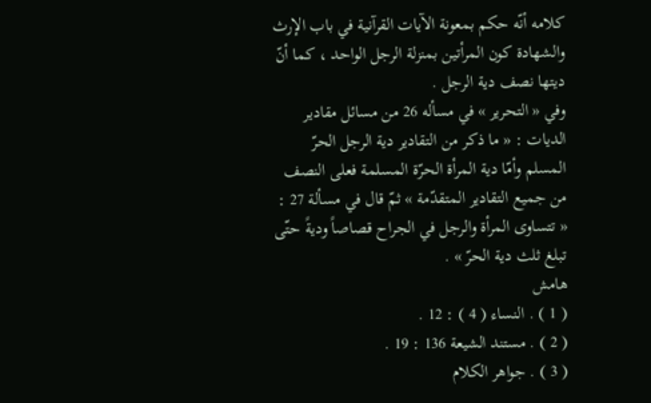كلامه أنّه حكم بمعونة الآيات القرآنية في باب الإرث والشهادة كون المرأتين بمنزلة الرجل الواحد ، كما أنّ ديتها نصف دية الرجل .
وفي « التحرير » في مسأله 26 من مسائل مقادير الديات : « ما ذكر من التقادير دية الرجل الحرّ المسلم وأمّا دية المرأة الحرّة المسلمة فعلى النصف من جميع التقادير المتقدّمة » ثمّ قال في مسألة 27 : « تتساوى المرأة والرجل في الجراح قصاصاً وديةً حتّى تبلغ ثلث دية الحرّ » .
هامش
( 1 ) . النساء ( 4 ) : 12 .
( 2 ) . مستند الشيعة 136 : 19 .
( 3 ) . جواهر الكلام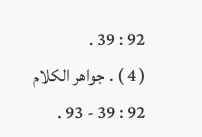92 : 39 .
( 4 ) . جواهر الكلام 92 : 39 - 93 .